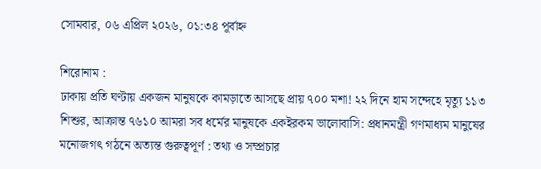সোমবার, ০৬ এপ্রিল ২০২৬, ০১:৩৪ পূর্বাহ্ন

শিরোনাম :
ঢাকায় প্রতি ঘণ্টায় একজন মানুষকে কামড়াতে আসছে প্রায় ৭০০ মশা! ২২ দিনে হাম সন্দেহে মৃত্যু ১১৩ শিশুর, আক্রান্ত ৭৬১০ আমরা সব ধর্মের মানুষকে একইরকম ভালোবাসি: প্রধানমন্ত্রী গণমাধ্যম মানুষের মনোজগৎ গঠনে অত্যন্ত গুরুত্বপূর্ণ : তথ্য ও সম্প্রচার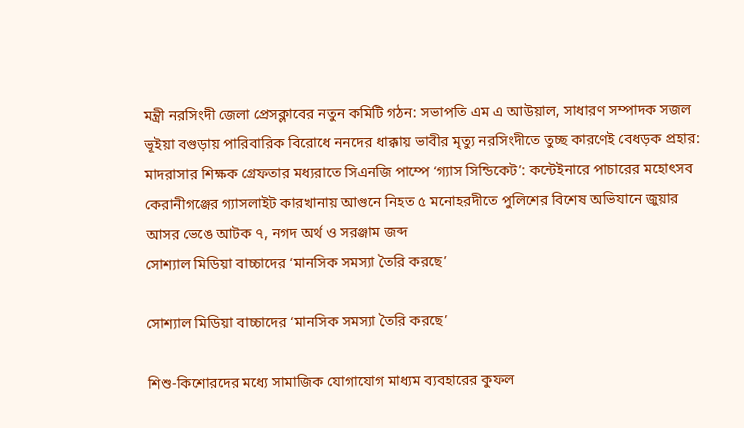মন্ত্রী নরসিংদী জেলা প্রেসক্লাবের নতুন কমিটি গঠন: সভাপতি এম এ আউয়াল, সাধারণ সম্পাদক সজল ভূইয়া বগুড়ায় পারিবারিক বিরোধে ননদের ধাক্কায় ভাবীর মৃত্যু নরসিংদীতে তুচ্ছ কারণেই বেধড়ক প্রহার: মাদরাসার শিক্ষক গ্রেফতার মধ্যরাতে সিএনজি পাম্পে ‘গ্যাস সিন্ডিকেট’: কন্টেইনারে পাচারের মহোৎসব কেরানীগঞ্জের গ্যাসলাইট কারখানায় আগুনে নিহত ৫ মনোহরদীতে পুলিশের বিশেষ অভিযানে জুয়ার আসর ভেঙে আটক ৭, নগদ অর্থ ও সরঞ্জাম জব্দ
সোশ্যাল মিডিয়া বাচ্চাদের ‘মানসিক সমস্যা তৈরি করছে’

সোশ্যাল মিডিয়া বাচ্চাদের ‘মানসিক সমস্যা তৈরি করছে’

শিশু-কিশোরদের মধ্যে সামাজিক যোগাযোগ মাধ্যম ব্যবহারের কুফল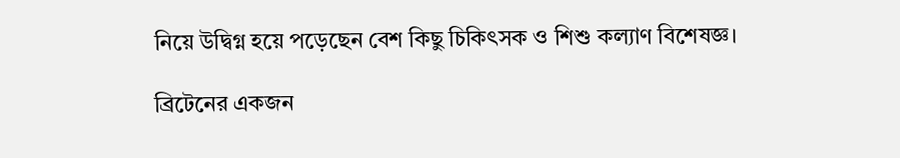নিয়ে উদ্বিগ্ন হয়ে পড়েছেন বেশ কিছু চিকিৎসক ও শিশু কল্যাণ বিশেষজ্ঞ।

ব্রিটেনের একজন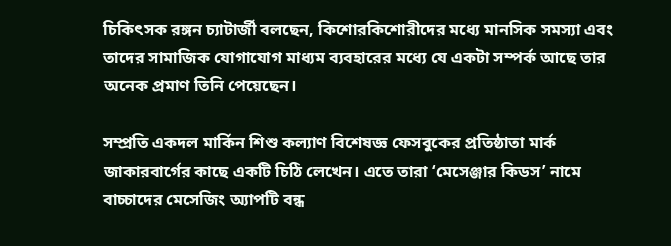চিকিৎসক রঙ্গন চ্যাটার্জী বলছেন, কিশোরকিশোরীদের মধ্যে মানসিক সমস্যা এবং তাদের সামাজিক যোগাযোগ মাধ্যম ব্যবহারের মধ্যে যে একটা সম্পর্ক আছে তার অনেক প্রমাণ তিনি পেয়েছেন।

সম্প্রতি একদল মার্কিন শিশু কল্যাণ বিশেষজ্ঞ ফেসবুকের প্রতিষ্ঠাতা মার্ক জাকারবার্গের কাছে একটি চিঠি লেখেন। এতে তারা ‘মেসেঞ্জার কিডস’ নামে বাচ্চাদের মেসেজিং অ্যাপটি বন্ধ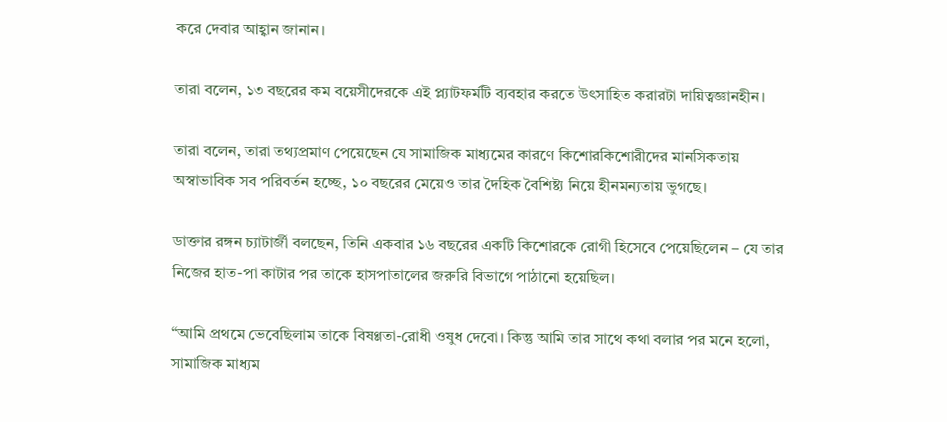করে দেবার আহ্বান জানান।

তারা বলেন, ১৩ বছরের কম বয়েসীদেরকে এই প্ল্যাটফর্মটি ব্যবহার করতে উৎসাহিত করারটা দায়িত্বজ্ঞানহীন।

তারা বলেন, তারা তথ্যপ্রমাণ পেয়েছেন যে সামাজিক মাধ্যমের কারণে কিশোরকিশোরীদের মানসিকতায় অস্বাভাবিক সব পরিবর্তন হচ্ছে, ১০ বছরের মেয়েও তার দৈহিক বৈশিষ্ট্য নিয়ে হীনমন্যতায় ভুগছে।

ডাক্তার রঙ্গন চ্যাটার্জী বলছেন, তিনি একবার ১৬ বছরের একটি কিশোরকে রোগী হিসেবে পেয়েছিলেন – যে তার নিজের হাত-পা কাটার পর তাকে হাসপাতালের জরুরি বিভাগে পাঠানো হয়েছিল।

“আমি প্রথমে ভেবেছিলাম তাকে বিষণ্ণতা-রোধী ওষুধ দেবো। কিন্তু আমি তার সাথে কথা বলার পর মনে হলো, সামাজিক মাধ্যম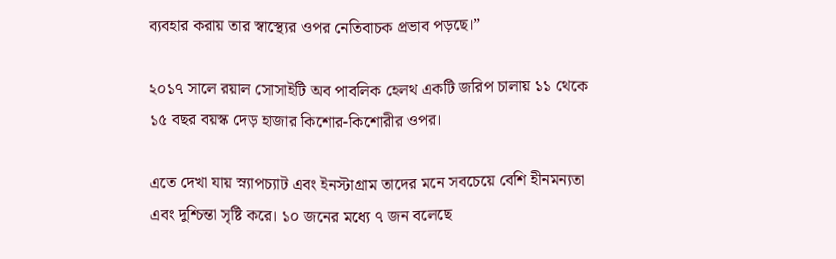ব্যবহার করায় তার স্বাস্থ্যের ওপর নেতিবাচক প্রভাব পড়ছে।”

২০১৭ সালে রয়াল সোসাইটি অব পাবলিক হেলথ একটি জরিপ চালায় ১১ থেকে ১৫ বছর বয়স্ক দেড় হাজার কিশোর-কিশোরীর ওপর।

এতে দেখা যায় স্ন্যাপচ্যাট এবং ইনস্টাগ্রাম তাদের মনে সবচেয়ে বেশি হীনমন্যতা এবং দুশ্চিন্তা সৃষ্টি করে। ১০ জনের মধ্যে ৭ জন বলেছে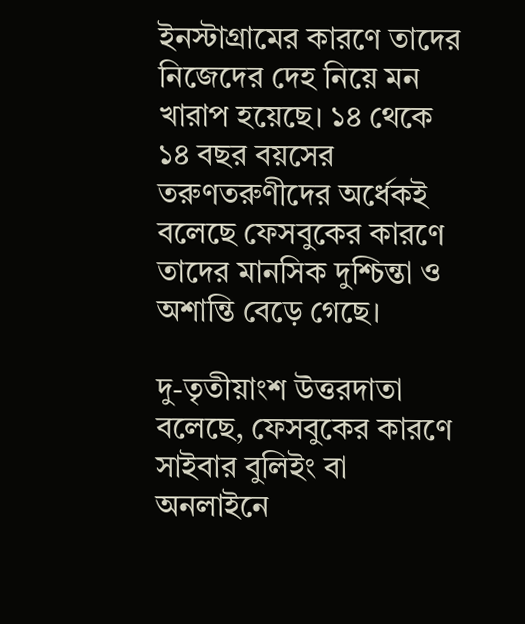ইনস্টাগ্রামের কারণে তাদের নিজেদের দেহ নিয়ে মন খারাপ হয়েছে। ১৪ থেকে ১৪ বছর বয়সের তরুণতরুণীদের অর্ধেকই বলেছে ফেসবুকের কারণে তাদের মানসিক দুশ্চিন্তা ও অশান্তি বেড়ে গেছে।

দু-তৃতীয়াংশ উত্তরদাতা বলেছে, ফেসবুকের কারণে সাইবার বুলিইং বা অনলাইনে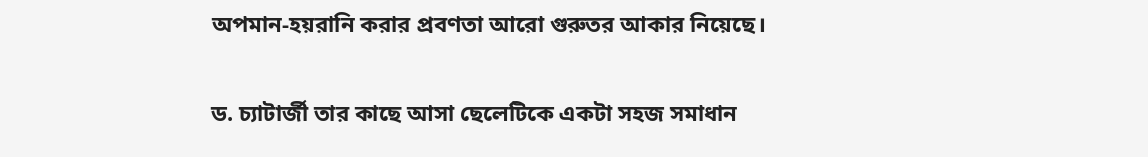অপমান-হয়রানি করার প্রবণতা আরো গুরুতর আকার নিয়েছে।

ড. চ্যাটার্জী তার কাছে আসা ছেলেটিকে একটা সহজ সমাধান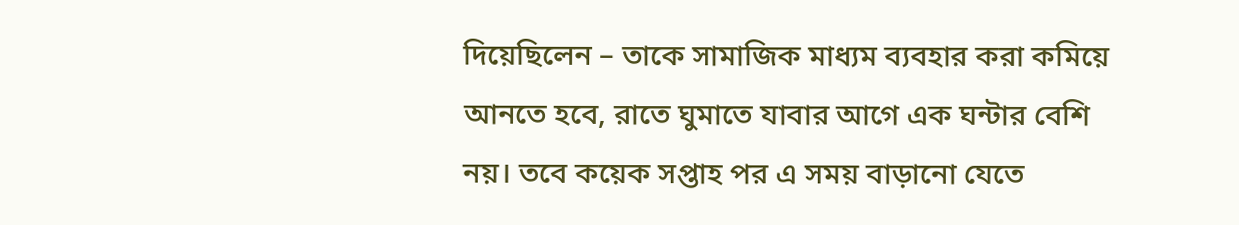দিয়েছিলেন – তাকে সামাজিক মাধ্যম ব্যবহার করা কমিয়ে আনতে হবে, রাতে ঘুমাতে যাবার আগে এক ঘন্টার বেশি নয়। তবে কয়েক সপ্তাহ পর এ সময় বাড়ানো যেতে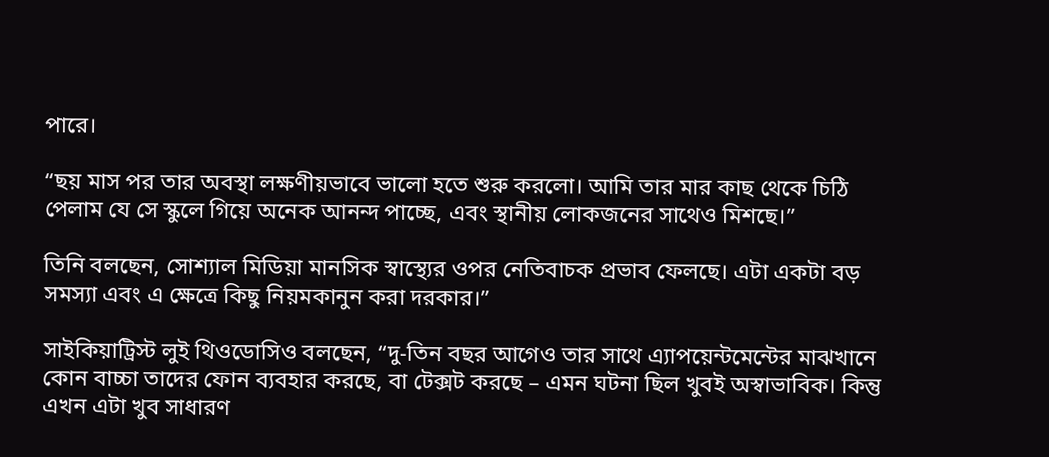পারে।

“ছয় মাস পর তার অবস্থা লক্ষণীয়ভাবে ভালো হতে শুরু করলো। আমি তার মার কাছ থেকে চিঠি পেলাম যে সে স্কুলে গিয়ে অনেক আনন্দ পাচ্ছে, এবং স্থানীয় লোকজনের সাথেও মিশছে।”

তিনি বলছেন, সোশ্যাল মিডিয়া মানসিক স্বাস্থ্যের ওপর নেতিবাচক প্রভাব ফেলছে। এটা একটা বড় সমস্যা এবং এ ক্ষেত্রে কিছু নিয়মকানুন করা দরকার।”

সাইকিয়াট্রিস্ট লুই থিওডোসিও বলছেন, “দু-তিন বছর আগেও তার সাথে এ্যাপয়েন্টমেন্টের মাঝখানে কোন বাচ্চা তাদের ফোন ব্যবহার করছে, বা টেক্সট করছে – এমন ঘটনা ছিল খুবই অস্বাভাবিক। কিন্তু এখন এটা খুব সাধারণ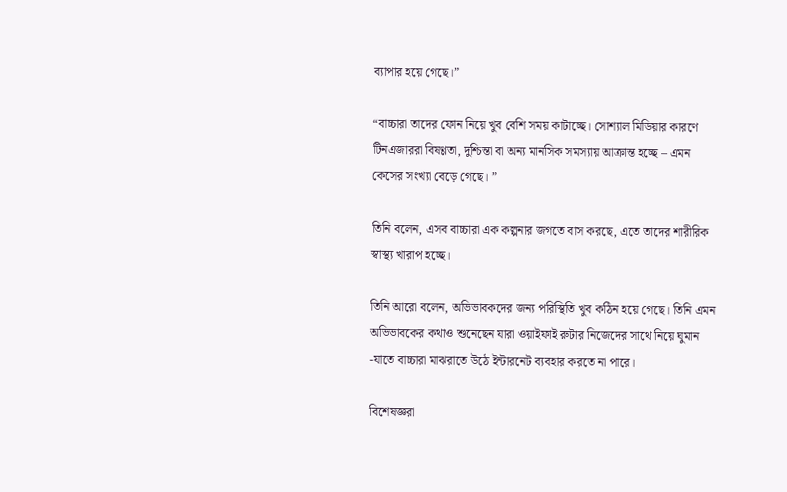ব্যাপার হয়ে গেছে।”

“বাচ্চারা তাদের ফোন নিয়ে খুব বেশি সময় কাটাচ্ছে। সোশ্যাল মিডিয়ার কারণে টিনএজাররা বিষণ্ণতা, দুশ্চিন্তা বা অন্য মানসিক সমস্যায় আক্রান্ত হচ্ছে – এমন কেসের সংখ্যা বেড়ে গেছে। ”

তিনি বলেন, এসব বাচ্চারা এক কল্পনার জগতে বাস করছে, এতে তাদের শারীরিক স্বাস্থ্য খারাপ হচ্ছে।

তিনি আরো বলেন, অভিভাবকদের জন্য পরিস্থিতি খুব কঠিন হয়ে গেছে। তিনি এমন অভিভাবকের কথাও শুনেছেন যারা ওয়াইফাই রুটার নিজেদের সাথে নিয়ে ঘুমান -যাতে বাচ্চারা মাঝরাতে উঠে ইন্টারনেট ব্যবহার করতে না পারে।

বিশেষজ্ঞরা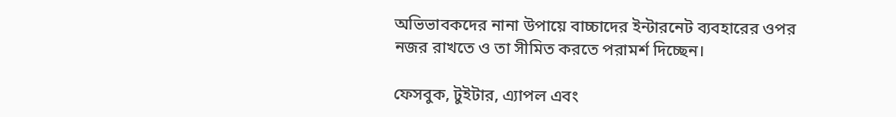অভিভাবকদের নানা উপায়ে বাচ্চাদের ইন্টারনেট ব্যবহারের ওপর নজর রাখতে ও তা সীমিত করতে পরামর্শ দিচ্ছেন।

ফেসবুক, টুইটার, এ্যাপল এবং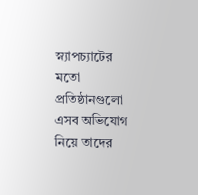স্ন্যাপচ্যাটের মতো প্রতিষ্ঠানগুলো এসব অভিযোগ নিয়ে তাদের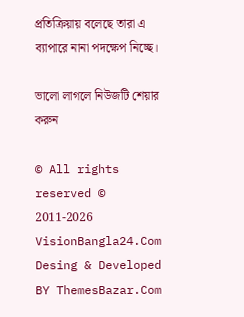প্রতিক্রিয়ায় বলেছে তারা এ ব্যাপারে নানা পদক্ষেপ নিচ্ছে।

ভালো লাগলে নিউজটি শেয়ার করুন

© All rights reserved © 2011-2026 VisionBangla24.Com
Desing & Developed BY ThemesBazar.Com